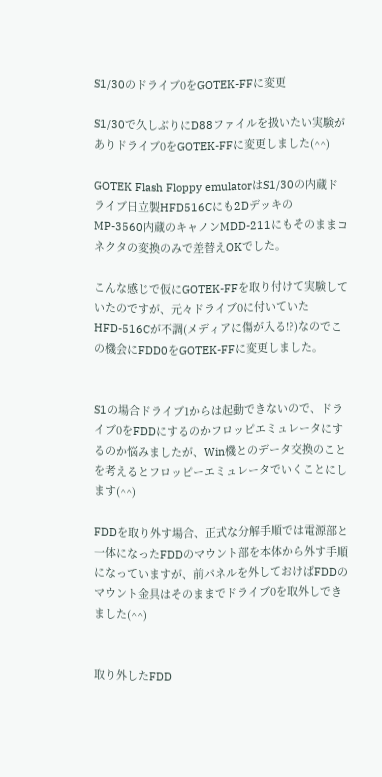S1/30のドライブ0をGOTEK-FFに変更

S1/30で久しぶりにD88ファイルを扱いたい実験がありドライブ0をGOTEK-FFに変更しました(^^)

GOTEK Flash Floppy emulatorはS1/30の内蔵ドライブ日立製HFD516Cにも2Dデッキの
MP-3560内蔵のキャノンMDD-211にもそのままコネクタの変換のみで差替えOKでした。

こんな感じで仮にGOTEK-FFを取り付けて実験していたのですが、元々ドライブ0に付いていた
HFD-516Cが不調(メディアに傷が入る!?)なのでこの機会にFDD0をGOTEK-FFに変更しました。


S1の場合ドライブ1からは起動できないので、ドライブ0をFDDにするのかフロッピエミュレータにするのか悩みましたが、Win機とのデータ交換のことを考えるとフロッピーエミュレータでいくことにします(^^)

FDDを取り外す場合、正式な分解手順では電源部と一体になったFDDのマウント部を本体から外す手順になっていますが、前パネルを外しておけばFDDのマウント金具はそのままでドライブ0を取外しできました(^^)


取り外したFDD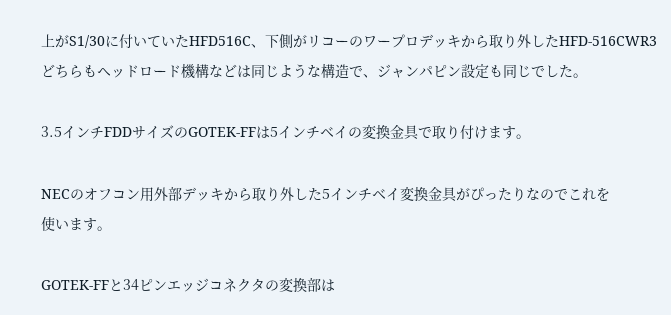上がS1/30に付いていたHFD516C、下側がリコーのワープロデッキから取り外したHFD-516CWR3
どちらもヘッドロード機構などは同じような構造で、ジャンパピン設定も同じでした。

3.5インチFDDサイズのGOTEK-FFは5インチベイの変換金具で取り付けます。

NECのオフコン用外部デッキから取り外した5インチベイ変換金具がぴったりなのでこれを
使います。

GOTEK-FFと34ピンエッジコネクタの変換部は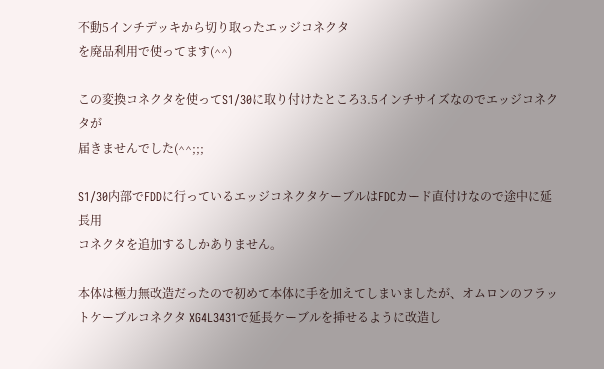不動5インチデッキから切り取ったエッジコネクタ
を廃品利用で使ってます(^^)

この変換コネクタを使ってS1/30に取り付けたところ3.5インチサイズなのでエッジコネクタが
届きませんでした(^^;;;

S1/30内部でFDDに行っているエッジコネクタケーブルはFDCカード直付けなので途中に延長用
コネクタを追加するしかありません。

本体は極力無改造だったので初めて本体に手を加えてしまいましたが、オムロンのフラットケーブルコネクタ XG4L3431で延長ケーブルを挿せるように改造し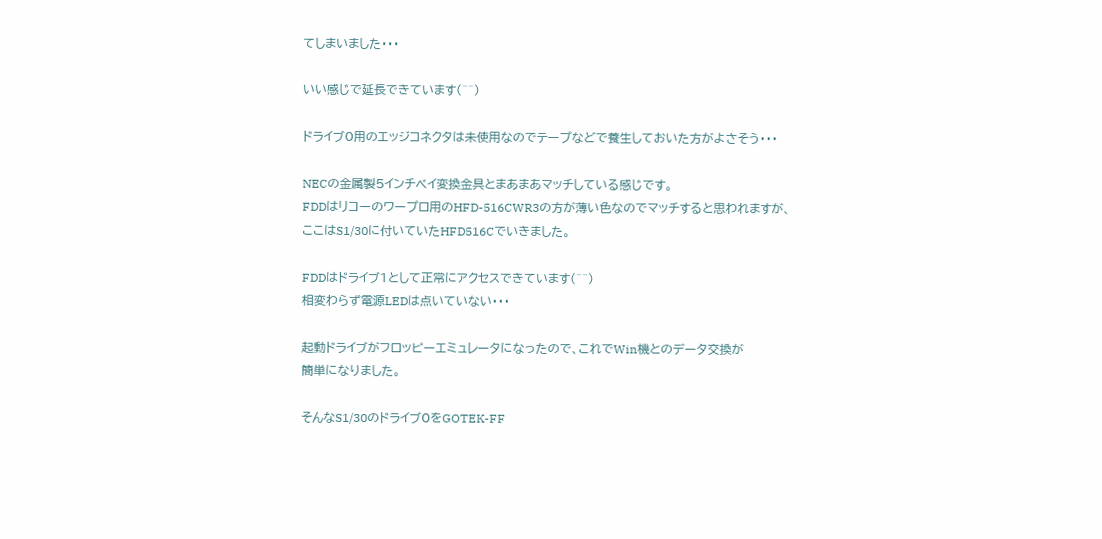てしまいました・・・

いい感じで延長できています(^^)

ドライブ0用のエッジコネクタは未使用なのでテープなどで養生しておいた方がよさそう・・・

NECの金属製5インチベイ変換金具とまあまあマッチしている感じです。
FDDはリコーのワープロ用のHFD-516CWR3の方が薄い色なのでマッチすると思われますが、
ここはS1/30に付いていたHFD516Cでいきました。

FDDはドライブ1として正常にアクセスできています(^^)
相変わらず電源LEDは点いていない・・・

起動ドライブがフロッピーエミュレータになったので、これでWin機とのデータ交換が
簡単になりました。

そんなS1/30のドライブ0をGOTEK-FF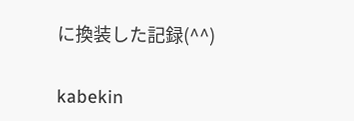に換装した記録(^^)

kabekin